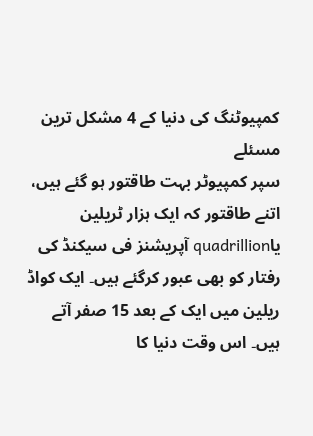کمپیوٹنگ کی دنیا کے 4 مشکل ترین مسئلے
سپر کمپیوٹر بہت طاقتور ہو گئے ہیں، اتنے طاقتور کہ ایک ہزار ٹریلین یاquadrillion آپریشنز فی سیکنڈ کی رفتار کو بھی عبور کرگئے ہیں۔ ایک کواڈ ریلین میں ایک کے بعد 15 صفر آتے ہیں۔ اس وقت دنیا کا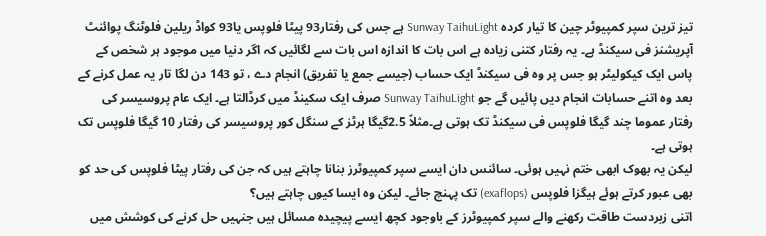تیز ترین سپر کمپیوٹر چین کا تیار کردہ Sunway TaihuLight ہے جس کی رفتار93 پیٹا فلوپس یا93 کواڈ ریلین فلوٹنگ پوائنٹ آپریشنز فی سیکنڈ ہے۔ یہ رفتار کتنی زیادہ ہے اس بات کا اندازہ اس بات سے لگائیں کہ اگر دنیا میں موجود ہر شخص کے پاس ایک کیکولیٹر ہو جس پر وہ فی سیکنڈ ایک حساب (جیسے جمع یا تفریق) انجام دے ، تو 143 دن لگا تار یہ عمل کرنے کے بعد وہ اتنے حسابات انجام دیں پائیں گے جو Sunway TaihuLight صرف ایک سکینڈ میں کرڈالتا ہے۔ ایک عام پروسیسر کی رفتار عموما چند گیگا فلوپس فی سیکنڈ تک ہوتی ہے۔مثلاً 2.5گیگا ہرٹز کے سنگل کور پروسیسر کی رفتار 10 گیگا فلوپس تک ہوتی ہے۔
لیکن یہ بھوک ابھی ختم نہیں ہوئی۔ سائنس دان ایسے سپر کمپیوٹرز بنانا چاہتے ہیں کہ جن کی رفتار پیٹا فلوپس کی حد کو بھی عبور کرتے ہوئے ہیگزا فلوپس (exaflops) تک پہنچ جائے۔ لیکن وہ ایسا کیوں چاہتے ہیں؟
اتنی زبردست طاقت رکھنے والے سپر کمپیوٹرز کے باوجود کچھ ایسے پیچیدہ مسائل ہیں جنہیں حل کرنے کی کوشش میں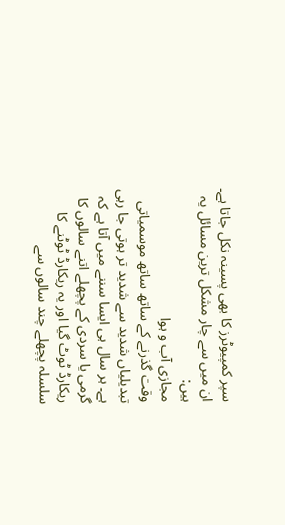سپر کمپیوٹرز کا بھی پسینہ نکل جاتا ہے۔ ان میں سے چار مشکل ترین مسائل یہ ہیں:
مجازی آب و ہوا
وقت گذرنے کے ساتھ ساتھ موسمیاتی تبدیلیاں شدید سے شدید تر ہوتی جا رہی ہے۔ ہر سال ہی ایسا سننے میں آتا ہے کہ گرمی یا سردی کے پچھلے اتنے سالوں کا ریکارڈ ٹوٹ گیا اور یہ ریکارڈ ٹوٹنے کا سلسلہ پچھلے چند سالوں سے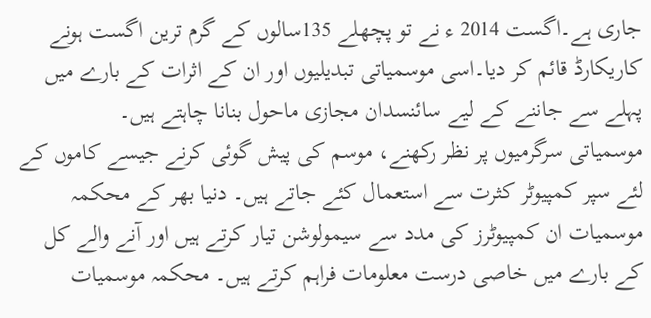جاری ہے۔اگست 2014 ء نے تو پچھلے 135سالوں کے گرم ترین اگست ہونے کاریکارڈ قائم کر دیا۔اسی موسمیاتی تبدیلیوں اور ان کے اثرات کے بارے میں پہلے سے جاننے کے لیے سائنسدان مجازی ماحول بنانا چاہتے ہیں۔
موسمیاتی سرگرمیوں پر نظر رکھنے، موسم کی پیش گوئی کرنے جیسے کاموں کے لئے سپر کمپیوٹر کثرت سے استعمال کئے جاتے ہیں۔ دنیا بھر کے محکمہ موسمیات ان کمپیوٹرز کی مدد سے سیمولوشن تیار کرتے ہیں اور آنے والے کل کے بارے میں خاصی درست معلومات فراہم کرتے ہیں۔ محکمہ موسمیات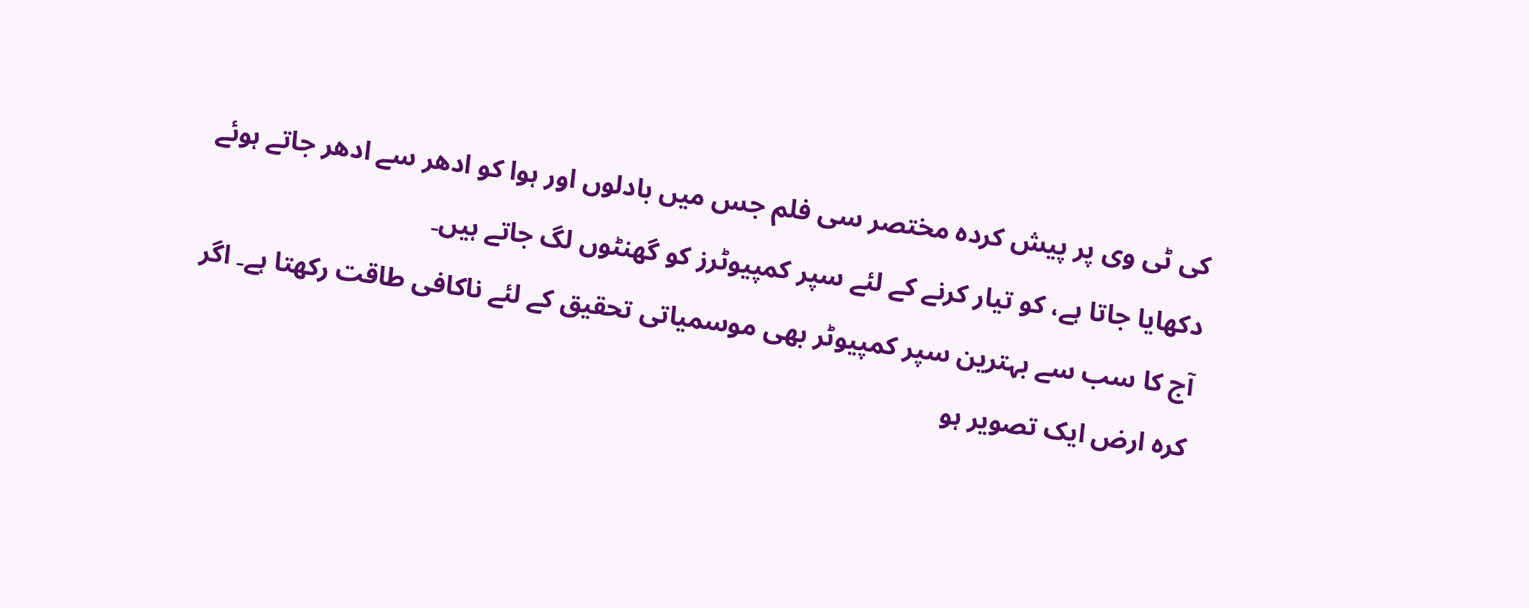کی ٹی وی پر پیش کردہ مختصر سی فلم جس میں بادلوں اور ہوا کو ادھر سے ادھر جاتے ہوئے دکھایا جاتا ہے، کو تیار کرنے کے لئے سپر کمپیوٹرز کو گھنٹوں لگ جاتے ہیں۔
آج کا سب سے بہترین سپر کمپیوٹر بھی موسمیاتی تحقیق کے لئے ناکافی طاقت رکھتا ہے۔ اگر کرہ ارض ایک تصویر ہو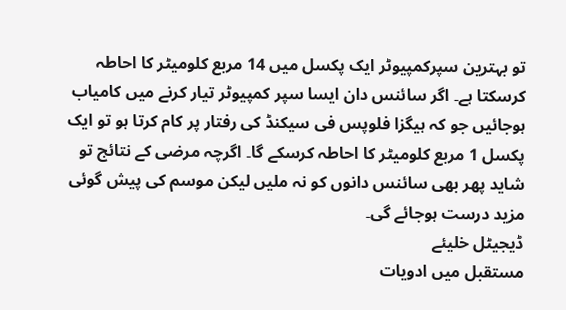تو بہترین سپرکمپیوٹر ایک پکسل میں 14 مربع کلومیٹر کا احاطہ کرسکتا ہے۔ اگر سائنس دان ایسا سپر کمپیوٹر تیار کرنے میں کامیاب ہوجائیں جو کہ ہیگزا فلوپس فی سیکنڈ کی رفتار پر کام کرتا ہو تو ایک پکسل 1 مربع کلومیٹر کا احاطہ کرسکے گا۔ اگرچہ مرضی کے نتائج تو شاید پھر بھی سائنس دانوں کو نہ ملیں لیکن موسم کی پیش گوئی مزید درست ہوجائے گی۔
ڈیجیٹل خلیئے
مستقبل میں ادویات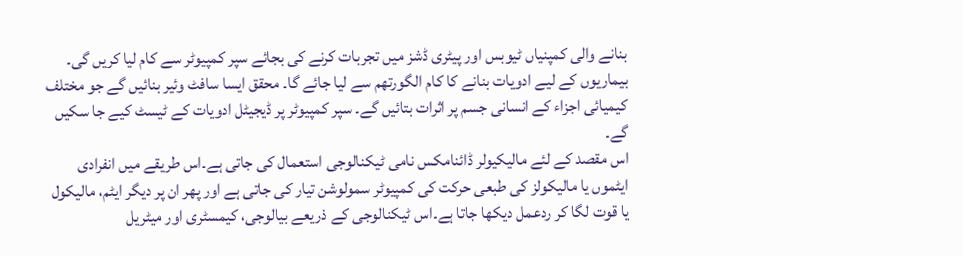بنانے والی کمپنیاں ٹیوبس اور پیٹری ڈشز میں تجربات کرنے کی بجائے سپر کمپیوٹر سے کام لیا کریں گی۔ بیماریوں کے لیے ادویات بنانے کا کام الگورتھم سے لیا جائے گا۔ محقق ایسا سافٹ وئیر بنائیں گے جو مختلف کیمیائی اجزاء کے انسانی جسم پر اثرات بتائیں گے۔ سپر کمپیوٹر پر ڈیجیٹل ادویات کے ٹیسٹ کیے جا سکیں گے۔
اس مقصد کے لئے مالیکیولر ڈائنامکس نامی ٹیکنالوجی استعمال کی جاتی ہے۔اس طریقے میں انفرادی ایٹموں یا مالیکولز کی طبعی حرکت کی کمپیوٹر سمولوشن تیار کی جاتی ہے اور پھر ان پر دیگر ایٹم، مالیکول یا قوت لگا کر ردعمل دیکھا جاتا ہے۔اس ٹیکنالوجی کے ذریعے بیالوجی، کیمسٹری اور میٹریل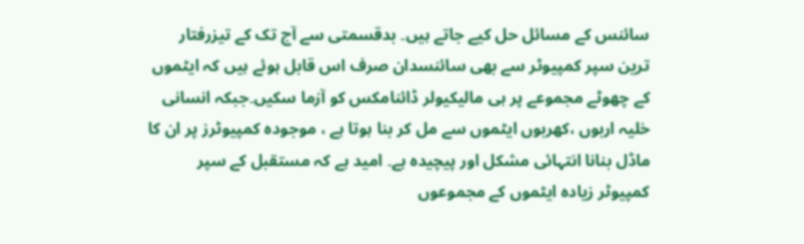سائنس کے مسائل حل کیے جاتے ہیں۔ بدقسمتی سے آج تک کے تیزرفتار ترین سپر کمپیوٹر سے بھی سائنسدان صرف اس قابل ہوئے ہیں کہ ایٹموں کے چھوٹے مجموعے پر ہی مالیکیولر ڈائنامکس کو آزما سکیں۔جبکہ انسانی خلیہ اربوں ،کھربوں ایٹموں سے مل کر بنا ہوتا ہے ، موجودہ کمپیوٹرز پر ان کا ماڈل بنانا انتہائی مشکل اور پیچیدہ ہے۔ امید ہے کہ مستقبل کے سپر کمپیوٹر زیادہ ایٹموں کے مجموعوں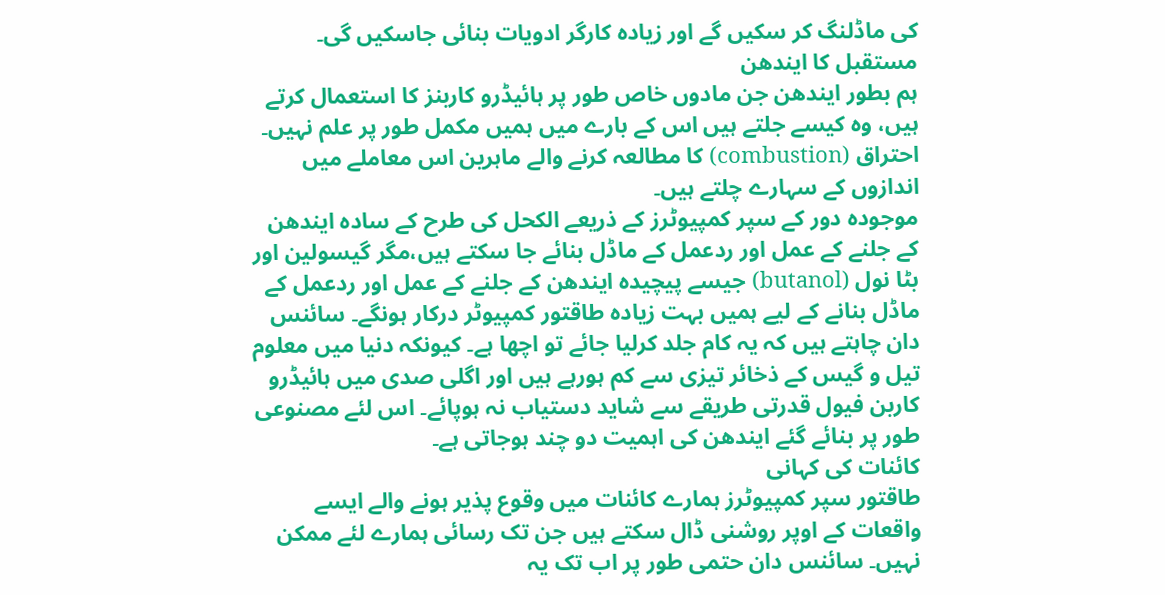کی ماڈلنگ کر سکیں گے اور زیادہ کارگر ادویات بنائی جاسکیں گی۔
مستقبل کا ایندھن
ہم بطور ایندھن جن مادوں خاص طور پر ہائیڈرو کاربنز کا استعمال کرتے ہیں، وہ کیسے جلتے ہیں اس کے بارے میں ہمیں مکمل طور پر علم نہیں۔ احتراق (combustion) کا مطالعہ کرنے والے ماہرین اس معاملے میں اندازوں کے سہارے چلتے ہیں۔
موجودہ دور کے سپر کمپیوٹرز کے ذریعے الکحل کی طرح کے سادہ ایندھن کے جلنے کے عمل اور ردعمل کے ماڈل بنائے جا سکتے ہیں،مگر گیسولین اور بٹا نول (butanol) جیسے پیچیدہ ایندھن کے جلنے کے عمل اور ردعمل کے ماڈل بنانے کے لیے ہمیں بہت زیادہ طاقتور کمپیوٹر درکار ہونگے۔ سائنس دان چاہتے ہیں کہ یہ کام جلد کرلیا جائے تو اچھا ہے۔ کیونکہ دنیا میں معلوم تیل و گیس کے ذخائر تیزی سے کم ہورہے ہیں اور اگلی صدی میں ہائیڈرو کاربن فیول قدرتی طریقے سے شاید دستیاب نہ ہوپائے۔ اس لئے مصنوعی طور پر بنائے گئے ایندھن کی اہمیت دو چند ہوجاتی ہے۔
کائنات کی کہانی
طاقتور سپر کمپیوٹرز ہمارے کائنات میں وقوع پذیر ہونے والے ایسے واقعات کے اوپر روشنی ڈال سکتے ہیں جن تک رسائی ہمارے لئے ممکن نہیں۔ سائنس دان حتمی طور پر اب تک یہ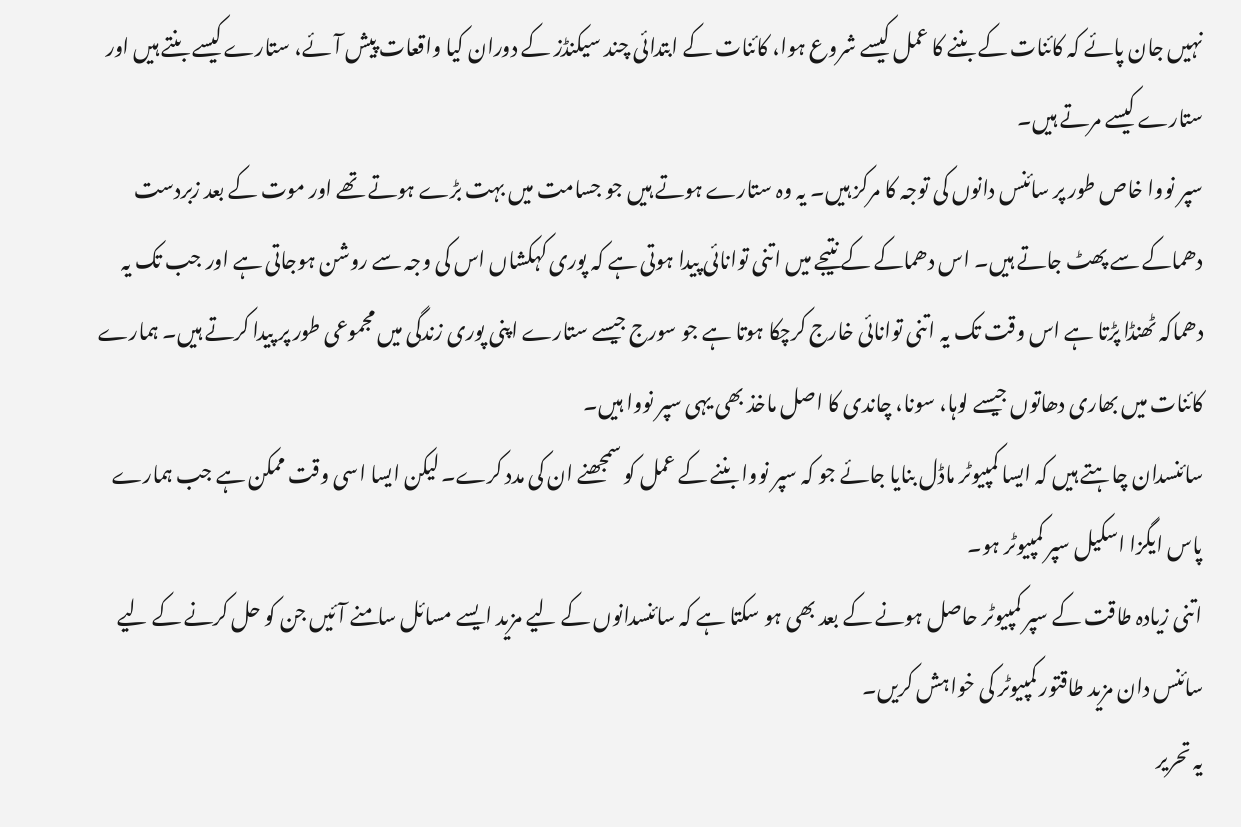نہیں جان پائے کہ کائنات کے بننے کا عمل کیسے شروع ہوا، کائنات کے ابتدائی چند سیکنڈز کے دوران کیا واقعات پیش آئے، ستارے کیسے بنتے ہیں اور ستارے کیسے مرتے ہیں۔
سپر نووا خاص طور پر سائنس دانوں کی توجہ کا مرکز ہیں۔ یہ وہ ستارے ہوتے ہیں جو جسامت میں بہت بڑے ہوتے تھے اور موت کے بعد زبردست دھماکے سے پھٹ جاتے ہیں۔ اس دھماکے کے نتیجے میں اتنی توانائی پیدا ہوتی ہے کہ پوری کہکشاں اس کی وجہ سے روشن ہوجاتی ہے اور جب تک یہ دھماکہ ٹھنڈا پڑتا ہے اس وقت تک یہ اتنی توانائی خارج کرچکا ہوتا ہے جو سورج جیسے ستارے اپنی پوری زندگی میں مجموعی طور پر پیدا کرتے ہیں۔ ہمارے کائنات میں بھاری دھاتوں جیسے لوہا، سونا، چاندی کا اصل ماخذ بھی یہی سپر نووا ہیں۔
سائنسدان چاہتے ہیں کہ ایسا کمپیوٹر ماڈل بنایا جائے جو کہ سپر نووا بننے کے عمل کو سمجھنے ان کی مدد کرے۔ لیکن ایسا اسی وقت ممکن ہے جب ہمارے پاس ایگزا اسکیل سپر کمپیوٹر ہو۔
اتنی زیادہ طاقت کے سپر کمپیوٹر حاصل ہونے کے بعد بھی ہو سکتا ہے کہ سائنسدانوں کے لیے مزید ایسے مسائل سامنے آئیں جن کو حل کرنے کے لیے سائنس دان مزید طاقتور کمپیوٹر کی خواہش کریں۔
یہ تحریر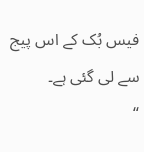فیس بُک کے اس پیج سے لی گئی ہے۔
“